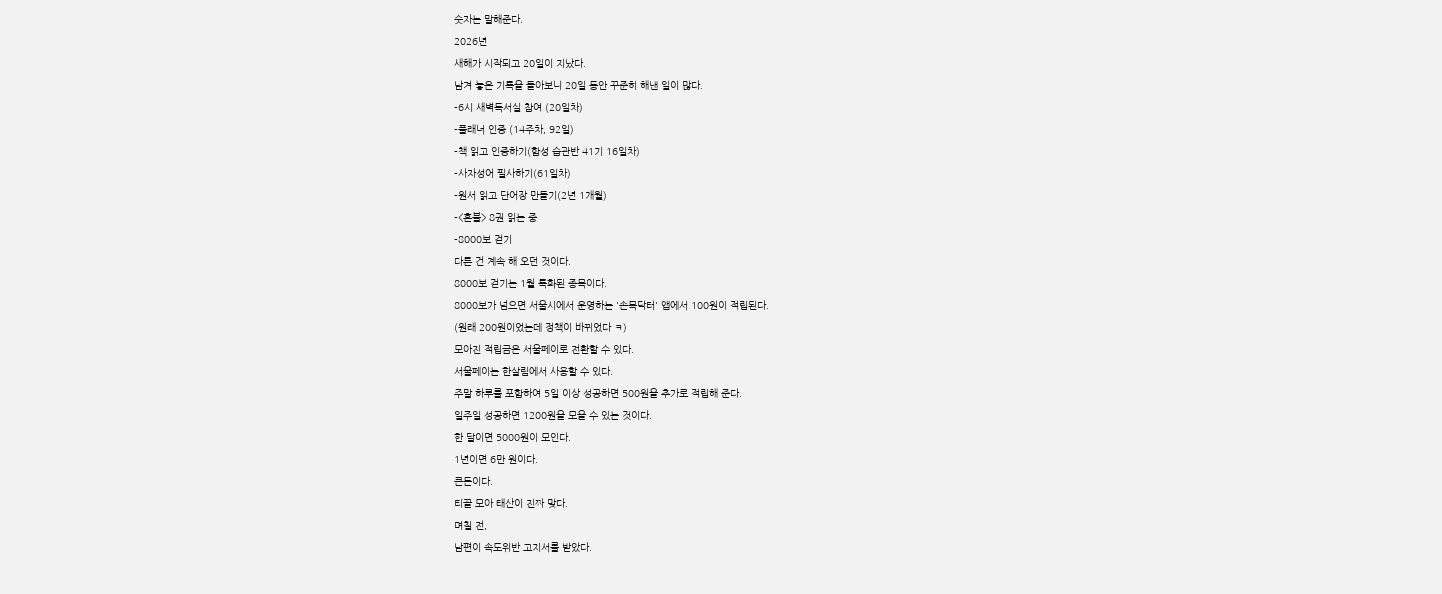숫자는 말해준다.
2026년
새해가 시작되고 20일이 지났다.
남겨 놓은 기록을 돌아보니 20일 동안 꾸준히 해낸 일이 많다.
-6시 새벽독서실 참여 (20일차)
-플래너 인증 (14주차, 92일)
-책 읽고 인증하기(함성 습관반 41기 16일차)
-사자성어 필사하기(61일차)
-원서 읽고 단어장 만들기(2년 1개월)
-<혼불> 8권 읽는 중
-8000보 걷기
다른 건 계속 해 오던 것이다.
8000보 걷기는 1월 특화된 종목이다.
8000보가 넘으면 서울시에서 운영하는 '손목닥터' 앱에서 100원이 적립된다.
(원래 200원이었는데 정책이 바뀌었다 ㅋ)
모아진 적립금은 서울페이로 전환할 수 있다.
서울페이는 한살림에서 사용할 수 있다.
주말 하루를 포함하여 5일 이상 성공하면 500원을 추가로 적립해 준다.
일주일 성공하면 1200원을 모을 수 있는 것이다.
한 달이면 5000원이 모인다.
1년이면 6만 원이다.
큰돈이다.
티끌 모아 태산이 진짜 맞다.
며칠 전,
남편이 속도위반 고지서를 받았다.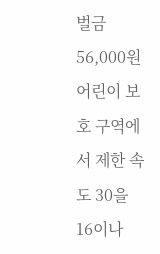벌금 56,000원
어린이 보호 구역에서 제한 속도 30을 16이나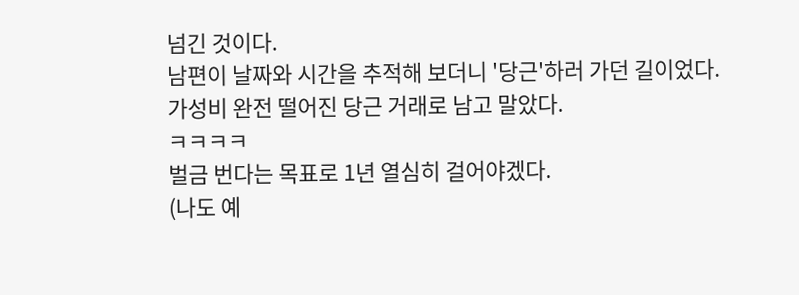넘긴 것이다.
남편이 날짜와 시간을 추적해 보더니 '당근'하러 가던 길이었다.
가성비 완전 떨어진 당근 거래로 남고 말았다.
ㅋㅋㅋㅋ
벌금 번다는 목표로 1년 열심히 걸어야겠다.
(나도 예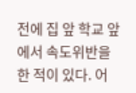전에 집 앞 학교 앞에서 속도위반을 한 적이 있다. 어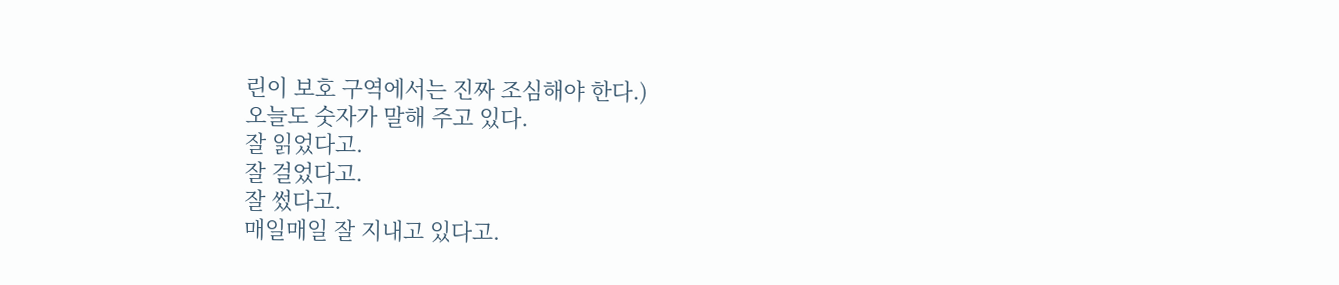린이 보호 구역에서는 진짜 조심해야 한다.)
오늘도 숫자가 말해 주고 있다.
잘 읽었다고.
잘 걸었다고.
잘 썼다고.
매일매일 잘 지내고 있다고.